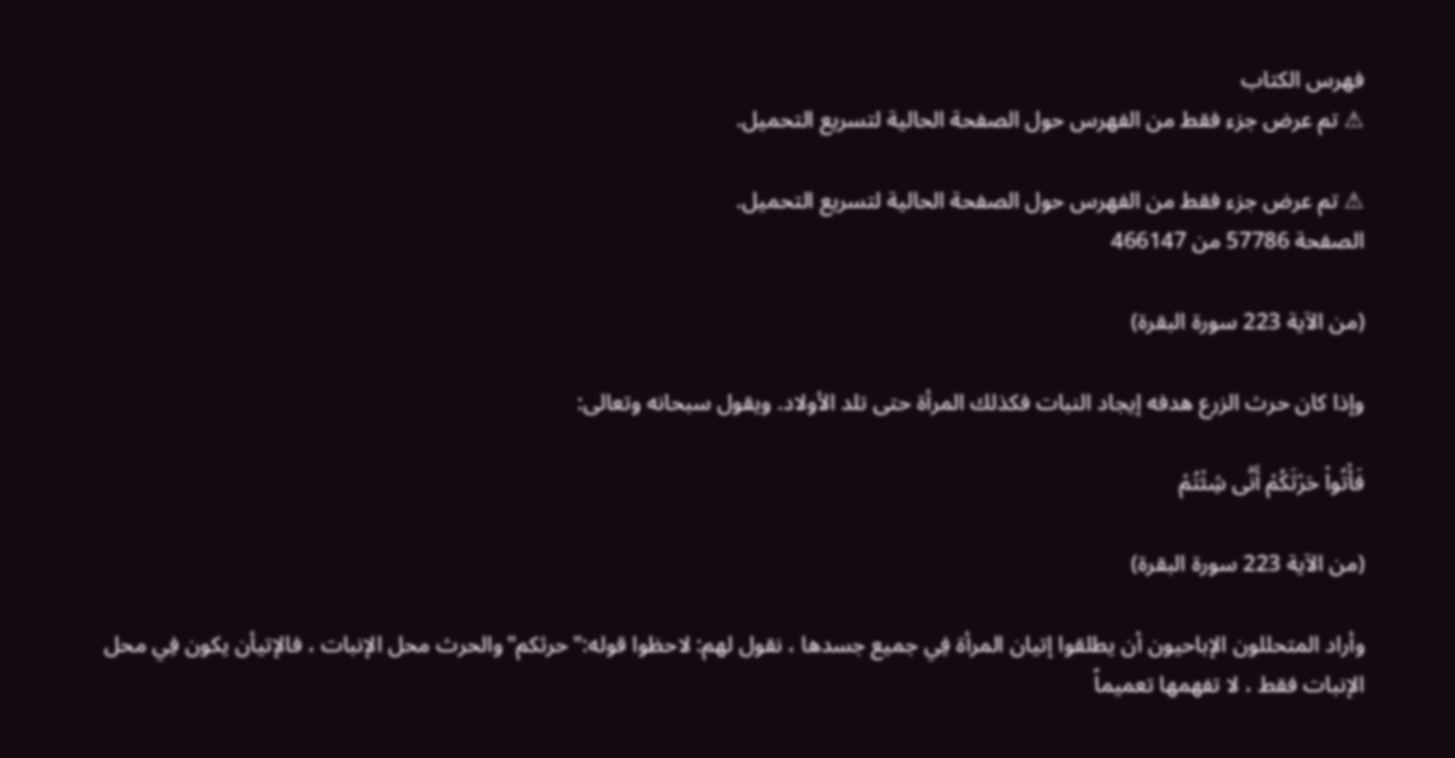فهرس الكتاب
⚠ تم عرض جزء فقط من الفهرس حول الصفحة الحالية لتسريع التحميل.

⚠ تم عرض جزء فقط من الفهرس حول الصفحة الحالية لتسريع التحميل.
الصفحة 57786 من 466147

(من الآية 223 سورة البقرة)

وإذا كان حرث الزرع هدفه إيجاد النبات فكذلك المرأة حتى تلد الأولاد. ويقول سبحانه وتعالى:

فَأْتُواْ حَرْثَكُمْ أَنَّى شِئْتُمْ

(من الآية 223 سورة البقرة)

وأراد المتحللون الإباحيون أن يطلقوا إتيان المرأة فِي جميع جسدها ، نقول لهم: لاحظوا قوله:"حرثكم"والحرث محل الإنبات ، فالإتيأن يكون فِي محل الإنبات فقط ، لا تفهمها تعميماً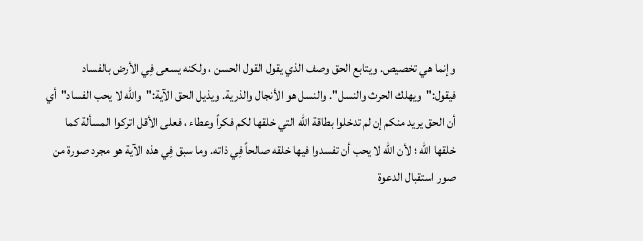وإنما هي تخصيص. ويتابع الحق وصف الذي يقول القول الحسن ، ولكنه يسعى فِي الأرض بالفساد فيقول:"ويهلك الحرث والنسل". والنسل هو الأنجال والذرية. ويذيل الحق الآية:"والله لا يحب الفساد"أي أن الحق يريد منكم إن لم تدخلوا بطاقة الله التي خلقها لكم فكراً وعطاء ، فعلى الأقل اتركوا المسألة كما خلقها الله ؛ لأن الله لا يحب أن تفسدوا فيها خلقه صالحاً فِي ذاته. وما سبق فِي هذه الآية هو مجرد صورة من صور استقبال الدعوة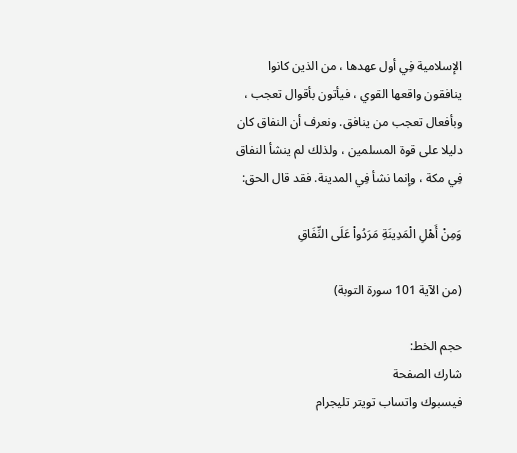الإسلامية فِي أول عهدها ، من الذين كانوا ينافقون واقعها القوي ، فيأتون بأقوال تعجب ، وبأفعال تعجب من ينافق. ونعرف أن النفاق كان دليلا على قوة المسلمين ، ولذلك لم ينشأ النفاق فِي مكة ، وإنما نشأ فِي المدينة. فقد قال الحق:

وَمِنْ أَهْلِ الْمَدِينَةِ مَرَدُواْ عَلَى النِّفَاقِ

(من الآية 101 سورة التوبة)

حجم الخط:
شارك الصفحة
فيسبوك واتساب تويتر تليجرام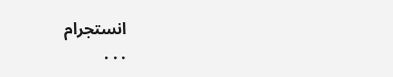انستجرام
. . .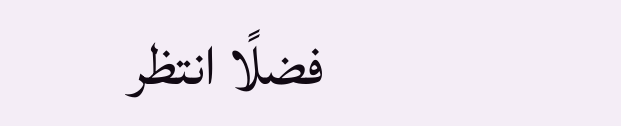فضلًا انتظر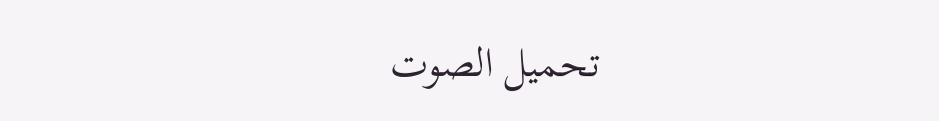تحميل الصوت